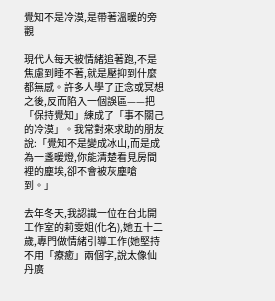覺知不是冷漠,是帶著溫暖的旁觀

現代人每天被情緒追著跑,不是焦慮到睡不著,就是壓抑到什麼都無感。許多人學了正念或冥想之後,反而陷入一個誤區——把「保持覺知」練成了「事不關己的冷漠」。我常對來求助的朋友說:「覺知不是變成冰山,而是成為一盞暖燈,你能清楚看見房間裡的塵埃,卻不會被灰塵嗆到。」

去年冬天,我認識一位在台北開工作室的莉雯姐(化名),她五十二歲,專門做情緒引導工作(她堅持不用「療癒」兩個字,說太像仙丹廣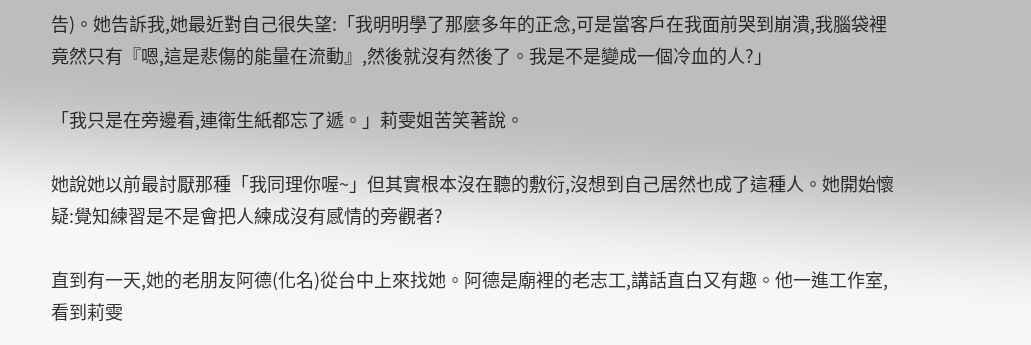告)。她告訴我,她最近對自己很失望:「我明明學了那麼多年的正念,可是當客戶在我面前哭到崩潰,我腦袋裡竟然只有『嗯,這是悲傷的能量在流動』,然後就沒有然後了。我是不是變成一個冷血的人?」

「我只是在旁邊看,連衛生紙都忘了遞。」莉雯姐苦笑著說。

她說她以前最討厭那種「我同理你喔~」但其實根本沒在聽的敷衍,沒想到自己居然也成了這種人。她開始懷疑:覺知練習是不是會把人練成沒有感情的旁觀者?

直到有一天,她的老朋友阿德(化名)從台中上來找她。阿德是廟裡的老志工,講話直白又有趣。他一進工作室,看到莉雯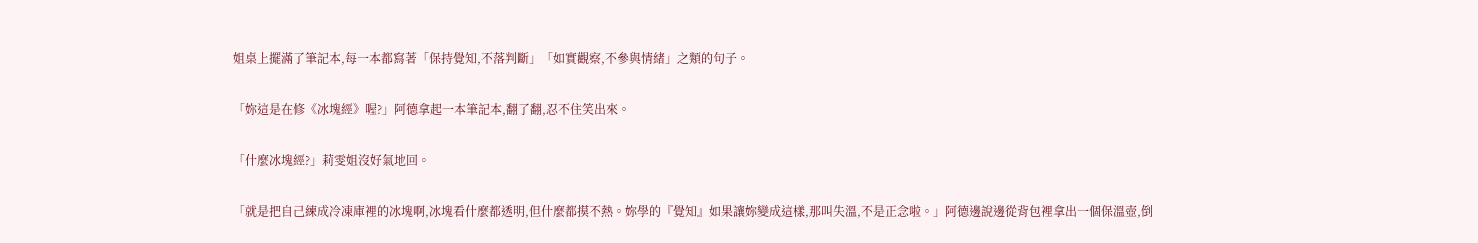姐桌上擺滿了筆記本,每一本都寫著「保持覺知,不落判斷」「如實觀察,不參與情緒」之類的句子。

「妳這是在修《冰塊經》喔?」阿德拿起一本筆記本,翻了翻,忍不住笑出來。

「什麼冰塊經?」莉雯姐沒好氣地回。

「就是把自己練成冷凍庫裡的冰塊啊,冰塊看什麼都透明,但什麼都摸不熱。妳學的『覺知』如果讓妳變成這樣,那叫失溫,不是正念啦。」阿德邊說邊從背包裡拿出一個保溫壺,倒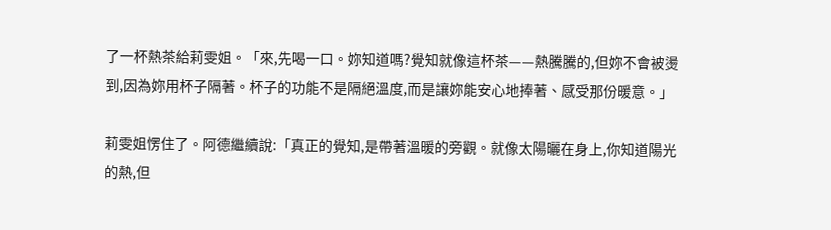了一杯熱茶給莉雯姐。「來,先喝一口。妳知道嗎?覺知就像這杯茶——熱騰騰的,但妳不會被燙到,因為妳用杯子隔著。杯子的功能不是隔絕溫度,而是讓妳能安心地捧著、感受那份暖意。」

莉雯姐愣住了。阿德繼續說:「真正的覺知,是帶著溫暖的旁觀。就像太陽曬在身上,你知道陽光的熱,但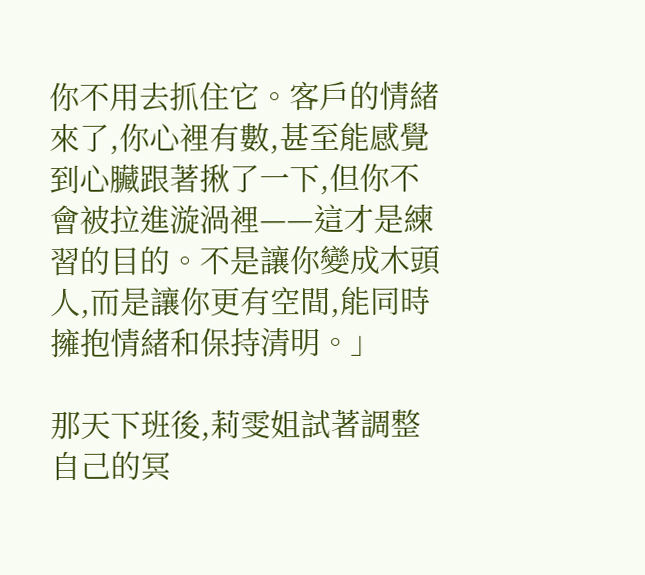你不用去抓住它。客戶的情緒來了,你心裡有數,甚至能感覺到心臟跟著揪了一下,但你不會被拉進漩渦裡——這才是練習的目的。不是讓你變成木頭人,而是讓你更有空間,能同時擁抱情緒和保持清明。」

那天下班後,莉雯姐試著調整自己的冥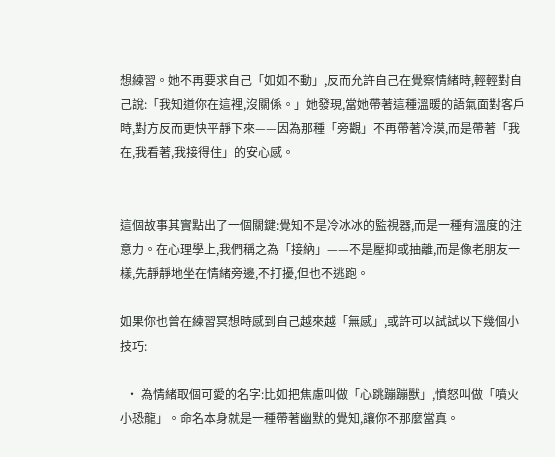想練習。她不再要求自己「如如不動」,反而允許自己在覺察情緒時,輕輕對自己說:「我知道你在這裡,沒關係。」她發現,當她帶著這種溫暖的語氣面對客戶時,對方反而更快平靜下來——因為那種「旁觀」不再帶著冷漠,而是帶著「我在,我看著,我接得住」的安心感。


這個故事其實點出了一個關鍵:覺知不是冷冰冰的監視器,而是一種有溫度的注意力。在心理學上,我們稱之為「接納」——不是壓抑或抽離,而是像老朋友一樣,先靜靜地坐在情緒旁邊,不打擾,但也不逃跑。

如果你也曾在練習冥想時感到自己越來越「無感」,或許可以試試以下幾個小技巧:

  • 為情緒取個可愛的名字:比如把焦慮叫做「心跳蹦蹦獸」,憤怒叫做「噴火小恐龍」。命名本身就是一種帶著幽默的覺知,讓你不那麼當真。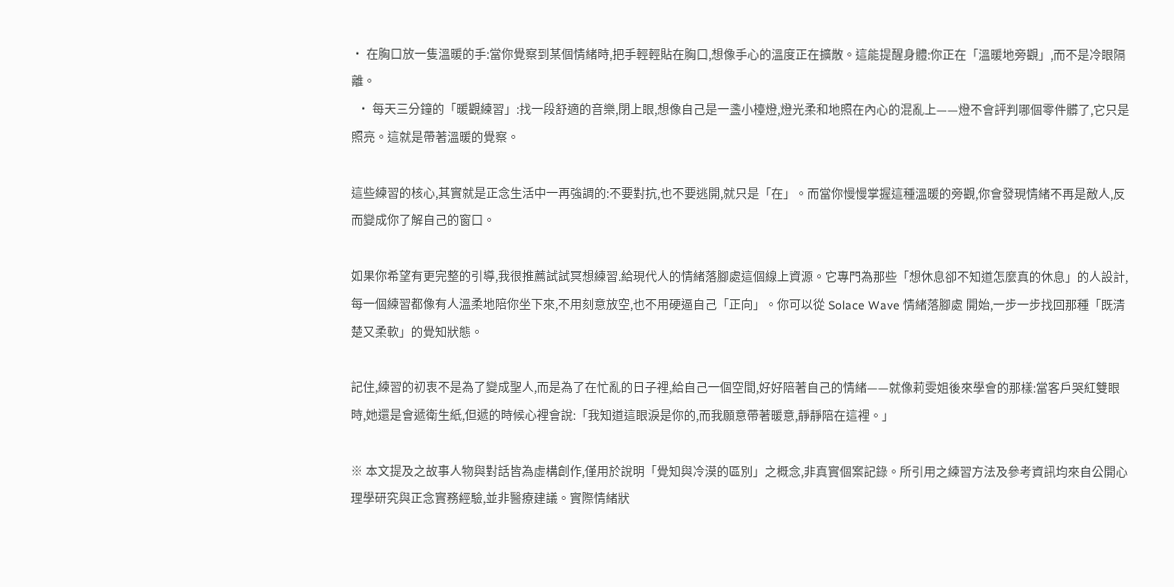• 在胸口放一隻溫暖的手:當你覺察到某個情緒時,把手輕輕貼在胸口,想像手心的溫度正在擴散。這能提醒身體:你正在「溫暖地旁觀」,而不是冷眼隔離。
  • 每天三分鐘的「暖觀練習」:找一段舒適的音樂,閉上眼,想像自己是一盞小檯燈,燈光柔和地照在內心的混亂上——燈不會評判哪個零件髒了,它只是照亮。這就是帶著溫暖的覺察。

這些練習的核心,其實就是正念生活中一再強調的:不要對抗,也不要逃開,就只是「在」。而當你慢慢掌握這種溫暖的旁觀,你會發現情緒不再是敵人,反而變成你了解自己的窗口。

如果你希望有更完整的引導,我很推薦試試冥想練習.給現代人的情緒落腳處這個線上資源。它專門為那些「想休息卻不知道怎麼真的休息」的人設計,每一個練習都像有人溫柔地陪你坐下來,不用刻意放空,也不用硬逼自己「正向」。你可以從 Solace Wave 情緒落腳處 開始,一步一步找回那種「既清楚又柔軟」的覺知狀態。

記住,練習的初衷不是為了變成聖人,而是為了在忙亂的日子裡,給自己一個空間,好好陪著自己的情緒——就像莉雯姐後來學會的那樣:當客戶哭紅雙眼時,她還是會遞衛生紙,但遞的時候心裡會說:「我知道這眼淚是你的,而我願意帶著暖意,靜靜陪在這裡。」

※ 本文提及之故事人物與對話皆為虛構創作,僅用於說明「覺知與冷漠的區別」之概念,非真實個案記錄。所引用之練習方法及參考資訊均來自公開心理學研究與正念實務經驗,並非醫療建議。實際情緒狀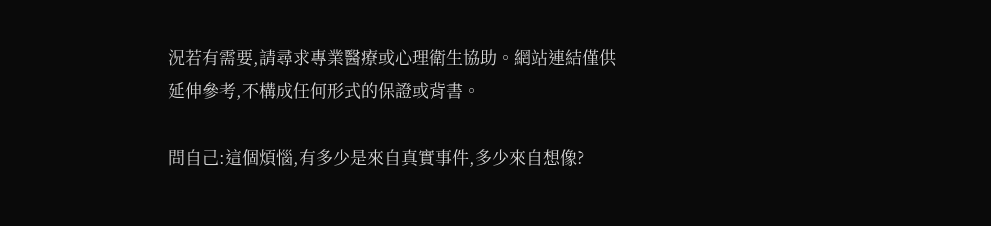況若有需要,請尋求專業醫療或心理衛生協助。網站連結僅供延伸參考,不構成任何形式的保證或背書。

問自己:這個煩惱,有多少是來自真實事件,多少來自想像?